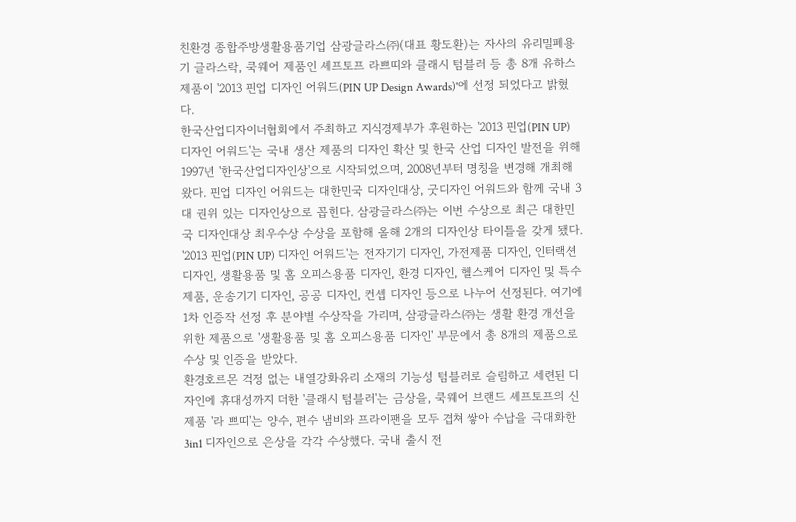친환경 종합주방생활용품기업 삼광글라스㈜(대표 황도환)는 자사의 유리밀폐용기 글라스락, 쿡웨어 제품인 셰프토프 라쁘띠와 클래시 텀블러 등 총 8개 유하스 제품이 '2013 핀업 디자인 어워드(PIN UP Design Awards)'에 선정 되었다고 밝혔다.
한국산업디자이너협회에서 주최하고 지식경제부가 후원하는 '2013 핀업(PIN UP) 디자인 어워드'는 국내 생산 제품의 디자인 확산 및 한국 산업 디자인 발전을 위해 1997년 '한국산업디자인상'으로 시작되었으며, 2008년부터 명칭을 변경해 개최해 왔다. 핀업 디자인 어워드는 대한민국 디자인대상, 굿디자인 어워드와 함께 국내 3대 권위 있는 디자인상으로 꼽힌다. 삼광글라스㈜는 이번 수상으로 최근 대한민국 디자인대상 최우수상 수상을 포함해 올해 2개의 디자인상 타이틀을 갖게 됐다.
'2013 핀업(PIN UP) 디자인 어워드'는 전자기기 디자인, 가전제품 디자인, 인터랙션 디자인, 생활용품 및 홈 오피스용품 디자인, 환경 디자인, 헬스케어 디자인 및 특수제품, 운송기기 디자인, 공공 디자인, 컨셉 디자인 등으로 나누어 선정된다. 여기에 1차 인증작 선정 후 분야별 수상작을 가리며, 삼광글라스㈜는 생활 환경 개선을 위한 제품으로 '생활용품 및 홈 오피스용품 디자인' 부문에서 총 8개의 제품으로 수상 및 인증을 받았다.
환경호르몬 걱정 없는 내열강화유리 소재의 기능성 텀블러로 슬림하고 세련된 디자인에 휴대성까지 더한 '클래시 텀블러'는 금상을, 쿡웨어 브랜드 셰프토프의 신제품 '라 쁘띠'는 양수, 편수 냄비와 프라이팬을 모두 겹쳐 쌓아 수납을 극대화한 3in1 디자인으로 은상을 각각 수상했다. 국내 출시 전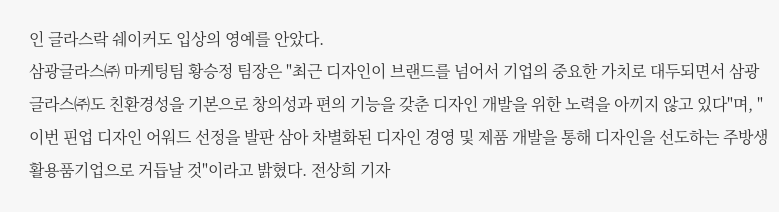인 글라스락 쉐이커도 입상의 영예를 안았다.
삼광글라스㈜ 마케팅팀 황승정 팀장은 "최근 디자인이 브랜드를 넘어서 기업의 중요한 가치로 대두되면서 삼광글라스㈜도 친환경성을 기본으로 창의성과 편의 기능을 갖춘 디자인 개발을 위한 노력을 아끼지 않고 있다"며, "이번 핀업 디자인 어워드 선정을 발판 삼아 차별화된 디자인 경영 및 제품 개발을 통해 디자인을 선도하는 주방생활용품기업으로 거듭날 것"이라고 밝혔다. 전상희 기자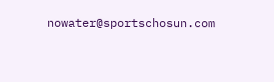nowater@sportschosun.com